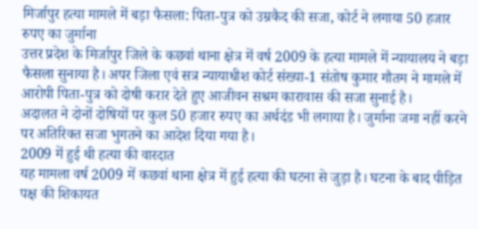मिर्जापुर हत्या मामले में बड़ा फैसला: पिता-पुत्र को उम्रकैद की सजा, कोर्ट ने लगाया 50 हजार रुपए का जुर्माना
उत्तर प्रदेश के मिर्जापुर जिले के कछवां थाना क्षेत्र में वर्ष 2009 के हत्या मामले में न्यायालय ने बड़ा फैसला सुनाया है। अपर जिला एवं सत्र न्यायाधीश कोर्ट संख्या-1 संतोष कुमार गौतम ने मामले में आरोपी पिता-पुत्र को दोषी करार देते हुए आजीवन सश्रम कारावास की सजा सुनाई है।
अदालत ने दोनों दोषियों पर कुल 50 हजार रुपए का अर्थदंड भी लगाया है। जुर्माना जमा नहीं करने पर अतिरिक्त सजा भुगतने का आदेश दिया गया है।
2009 में हुई थी हत्या की वारदात
यह मामला वर्ष 2009 में कछवां थाना क्षेत्र में हुई हत्या की घटना से जुड़ा है। घटना के बाद पीड़ित पक्ष की शिकायत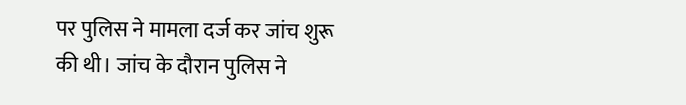पर पुलिस ने मामला दर्ज कर जांच शुरू की थी। जांच के दौरान पुलिस ने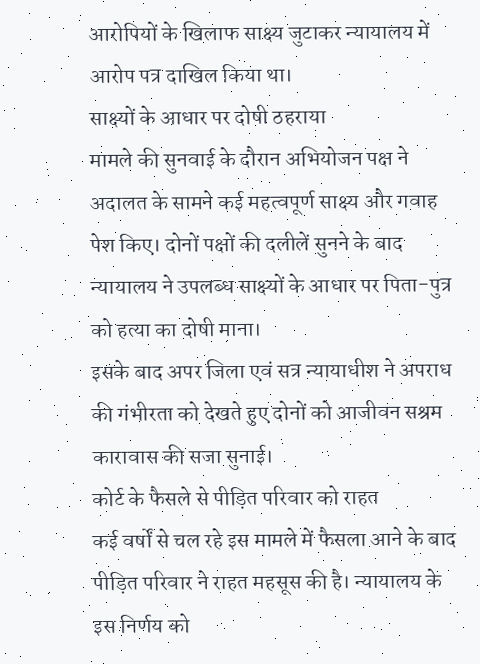आरोपियों के खिलाफ साक्ष्य जुटाकर न्यायालय में आरोप पत्र दाखिल किया था।
साक्ष्यों के आधार पर दोषी ठहराया
मामले की सुनवाई के दौरान अभियोजन पक्ष ने अदालत के सामने कई महत्वपूर्ण साक्ष्य और गवाह पेश किए। दोनों पक्षों की दलीलें सुनने के बाद न्यायालय ने उपलब्ध साक्ष्यों के आधार पर पिता-पुत्र को हत्या का दोषी माना।
इसके बाद अपर जिला एवं सत्र न्यायाधीश ने अपराध की गंभीरता को देखते हुए दोनों को आजीवन सश्रम कारावास की सजा सुनाई।
कोर्ट के फैसले से पीड़ित परिवार को राहत
कई वर्षों से चल रहे इस मामले में फैसला आने के बाद पीड़ित परिवार ने राहत महसूस की है। न्यायालय के इस निर्णय को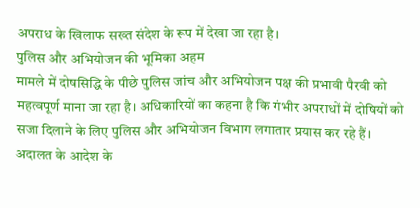अपराध के खिलाफ सख्त संदेश के रूप में देखा जा रहा है।
पुलिस और अभियोजन की भूमिका अहम
मामले में दोषसिद्धि के पीछे पुलिस जांच और अभियोजन पक्ष की प्रभावी पैरवी को महत्वपूर्ण माना जा रहा है। अधिकारियों का कहना है कि गंभीर अपराधों में दोषियों को सजा दिलाने के लिए पुलिस और अभियोजन विभाग लगातार प्रयास कर रहे हैं।
अदालत के आदेश के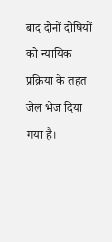बाद दोनों दोषियों को न्यायिक प्रक्रिया के तहत जेल भेज दिया गया है।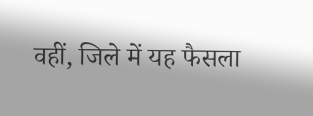वहीं, जिले में यह फैसला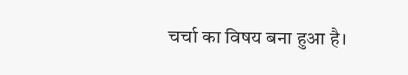चर्चा का विषय बना हुआ है।